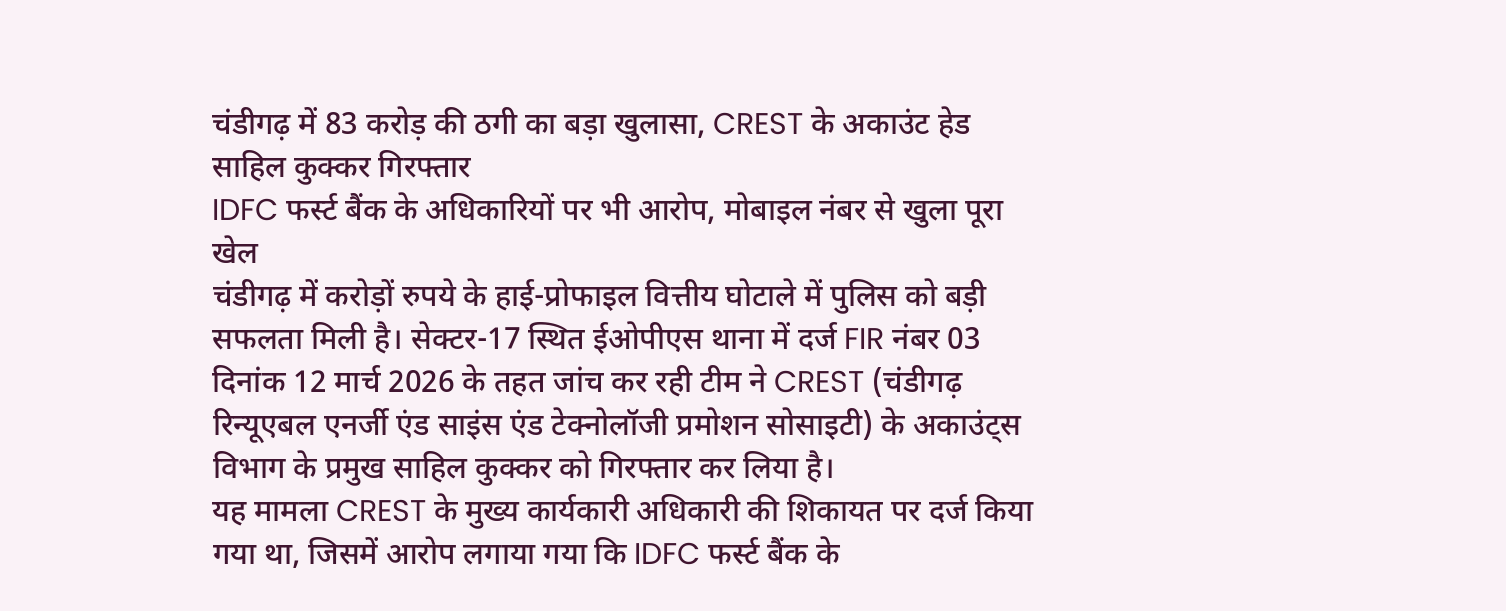चंडीगढ़ में 83 करोड़ की ठगी का बड़ा खुलासा, CREST के अकाउंट हेड साहिल कुक्कर गिरफ्तार
IDFC फर्स्ट बैंक के अधिकारियों पर भी आरोप, मोबाइल नंबर से खुला पूरा खेल
चंडीगढ़ में करोड़ों रुपये के हाई-प्रोफाइल वित्तीय घोटाले में पुलिस को बड़ी सफलता मिली है। सेक्टर-17 स्थित ईओपीएस थाना में दर्ज FIR नंबर 03 दिनांक 12 मार्च 2026 के तहत जांच कर रही टीम ने CREST (चंडीगढ़ रिन्यूएबल एनर्जी एंड साइंस एंड टेक्नोलॉजी प्रमोशन सोसाइटी) के अकाउंट्स विभाग के प्रमुख साहिल कुक्कर को गिरफ्तार कर लिया है।
यह मामला CREST के मुख्य कार्यकारी अधिकारी की शिकायत पर दर्ज किया गया था, जिसमें आरोप लगाया गया कि IDFC फर्स्ट बैंक के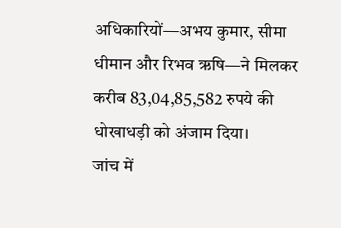अधिकारियों—अभय कुमार, सीमा धीमान और रिभव ऋषि—ने मिलकर करीब 83,04,85,582 रुपये की धोखाधड़ी को अंजाम दिया।
जांच में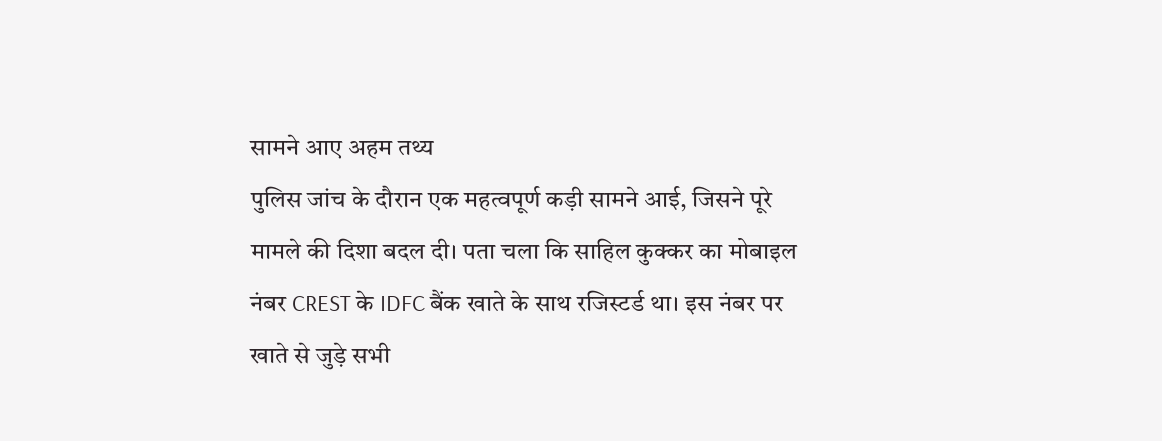सामने आए अहम तथ्य
पुलिस जांच के दौरान एक महत्वपूर्ण कड़ी सामने आई, जिसने पूरे मामले की दिशा बदल दी। पता चला कि साहिल कुक्कर का मोबाइल नंबर CREST के IDFC बैंक खाते के साथ रजिस्टर्ड था। इस नंबर पर खाते से जुड़े सभी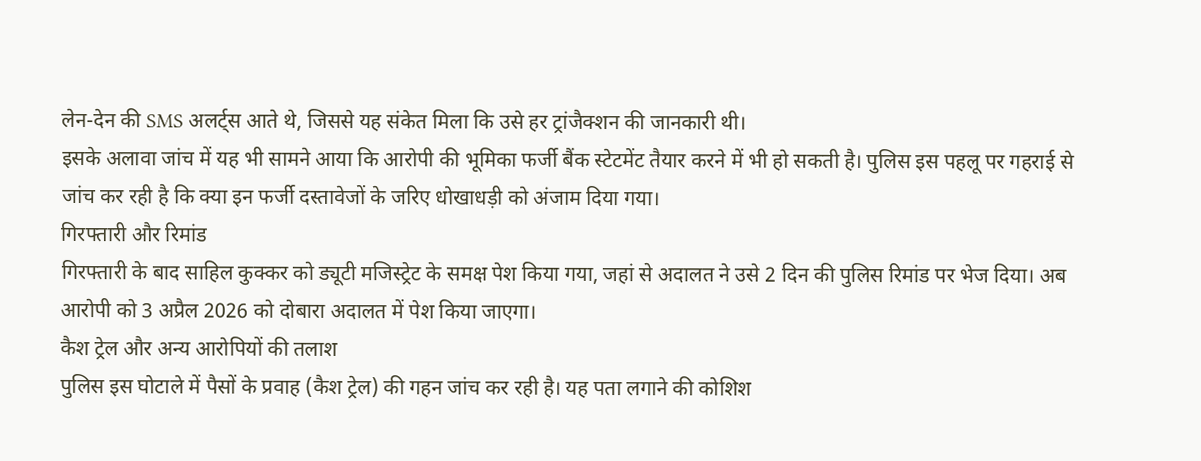लेन-देन की SMS अलर्ट्स आते थे, जिससे यह संकेत मिला कि उसे हर ट्रांजैक्शन की जानकारी थी।
इसके अलावा जांच में यह भी सामने आया कि आरोपी की भूमिका फर्जी बैंक स्टेटमेंट तैयार करने में भी हो सकती है। पुलिस इस पहलू पर गहराई से जांच कर रही है कि क्या इन फर्जी दस्तावेजों के जरिए धोखाधड़ी को अंजाम दिया गया।
गिरफ्तारी और रिमांड
गिरफ्तारी के बाद साहिल कुक्कर को ड्यूटी मजिस्ट्रेट के समक्ष पेश किया गया, जहां से अदालत ने उसे 2 दिन की पुलिस रिमांड पर भेज दिया। अब आरोपी को 3 अप्रैल 2026 को दोबारा अदालत में पेश किया जाएगा।
कैश ट्रेल और अन्य आरोपियों की तलाश
पुलिस इस घोटाले में पैसों के प्रवाह (कैश ट्रेल) की गहन जांच कर रही है। यह पता लगाने की कोशिश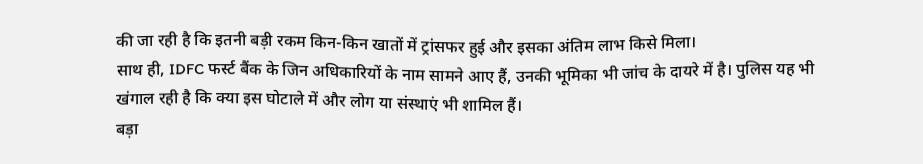की जा रही है कि इतनी बड़ी रकम किन-किन खातों में ट्रांसफर हुई और इसका अंतिम लाभ किसे मिला।
साथ ही, IDFC फर्स्ट बैंक के जिन अधिकारियों के नाम सामने आए हैं, उनकी भूमिका भी जांच के दायरे में है। पुलिस यह भी खंगाल रही है कि क्या इस घोटाले में और लोग या संस्थाएं भी शामिल हैं।
बड़ा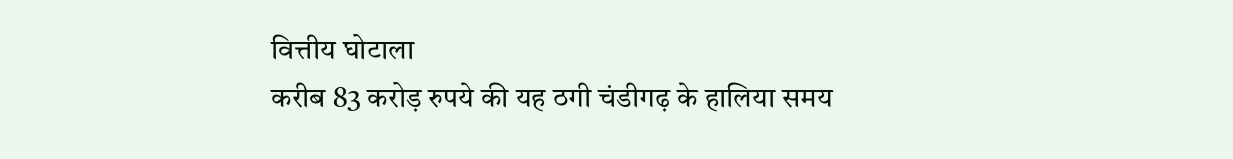वित्तीय घोटाला
करीब 83 करोड़ रुपये की यह ठगी चंडीगढ़ के हालिया समय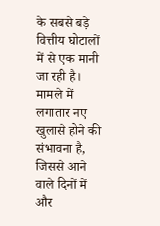के सबसे बड़े वित्तीय घोटालों में से एक मानी जा रही है। मामले में लगातार नए खुलासे होने की संभावना है, जिससे आने वाले दिनों में और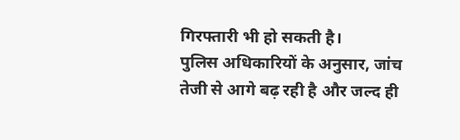गिरफ्तारी भी हो सकती है।
पुलिस अधिकारियों के अनुसार, जांच तेजी से आगे बढ़ रही है और जल्द ही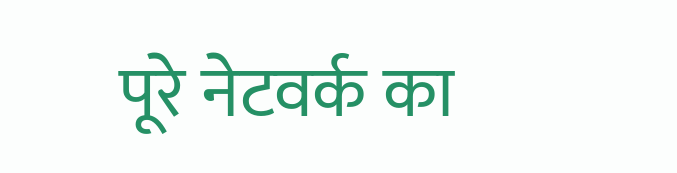पूरे नेटवर्क का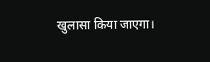खुलासा किया जाएगा।